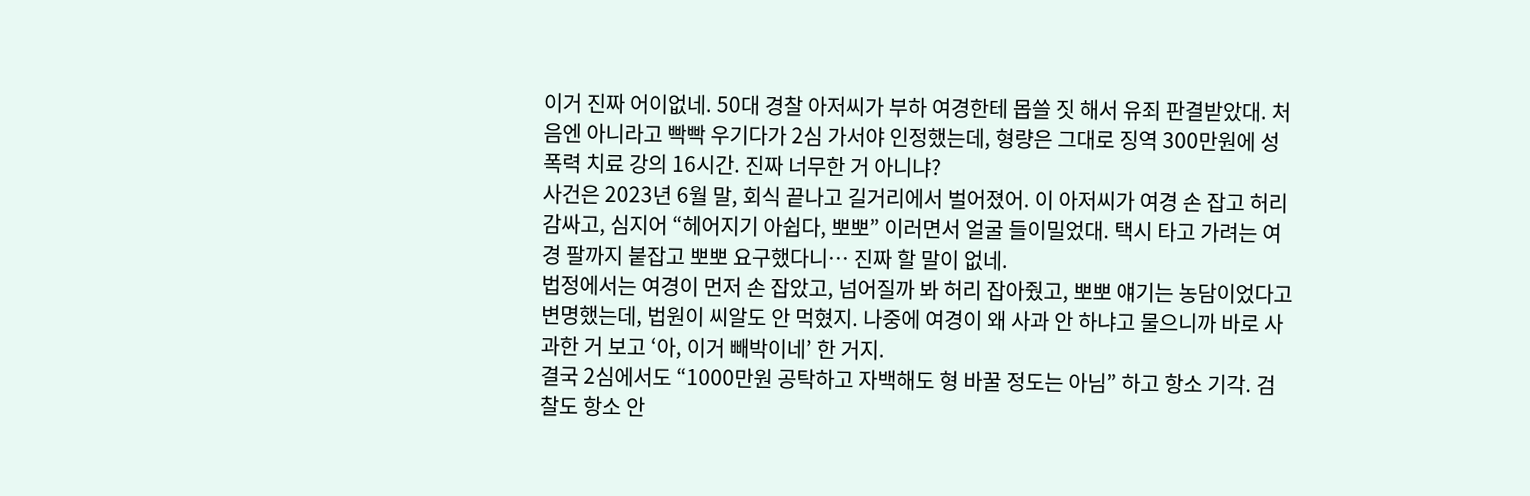이거 진짜 어이없네. 50대 경찰 아저씨가 부하 여경한테 몹쓸 짓 해서 유죄 판결받았대. 처음엔 아니라고 빡빡 우기다가 2심 가서야 인정했는데, 형량은 그대로 징역 300만원에 성폭력 치료 강의 16시간. 진짜 너무한 거 아니냐?
사건은 2023년 6월 말, 회식 끝나고 길거리에서 벌어졌어. 이 아저씨가 여경 손 잡고 허리 감싸고, 심지어 “헤어지기 아쉽다, 뽀뽀” 이러면서 얼굴 들이밀었대. 택시 타고 가려는 여경 팔까지 붙잡고 뽀뽀 요구했다니… 진짜 할 말이 없네.
법정에서는 여경이 먼저 손 잡았고, 넘어질까 봐 허리 잡아줬고, 뽀뽀 얘기는 농담이었다고 변명했는데, 법원이 씨알도 안 먹혔지. 나중에 여경이 왜 사과 안 하냐고 물으니까 바로 사과한 거 보고 ‘아, 이거 빼박이네’ 한 거지.
결국 2심에서도 “1000만원 공탁하고 자백해도 형 바꿀 정도는 아님” 하고 항소 기각. 검찰도 항소 안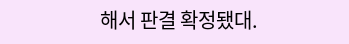해서 판결 확정됐대.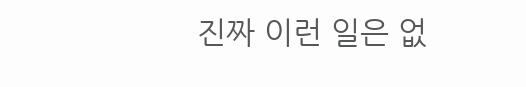진짜 이런 일은 없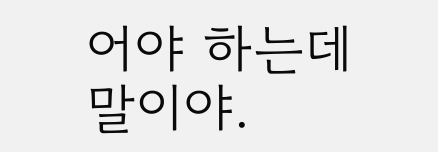어야 하는데 말이야.